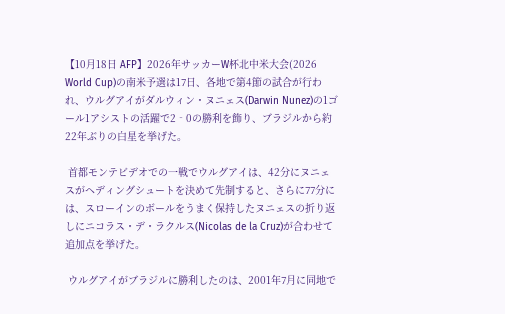【10月18日 AFP】2026年サッカーW杯北中米大会(2026 World Cup)の南米予選は17日、各地で第4節の試合が行われ、ウルグアイがダルウィン・ヌニェス(Darwin Nunez)の1ゴール1アシストの活躍で2‐0の勝利を飾り、ブラジルから約22年ぶりの白星を挙げた。

 首都モンテビデオでの一戦でウルグアイは、42分にヌニェスがヘディングシュートを決めて先制すると、さらに77分には、スローインのボールをうまく保持したヌニェスの折り返しにニコラス・デ・ラクルス(Nicolas de la Cruz)が合わせて追加点を挙げた。

 ウルグアイがブラジルに勝利したのは、2001年7月に同地で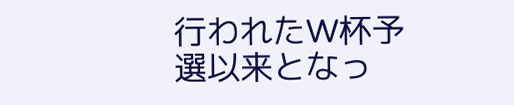行われたW杯予選以来となっ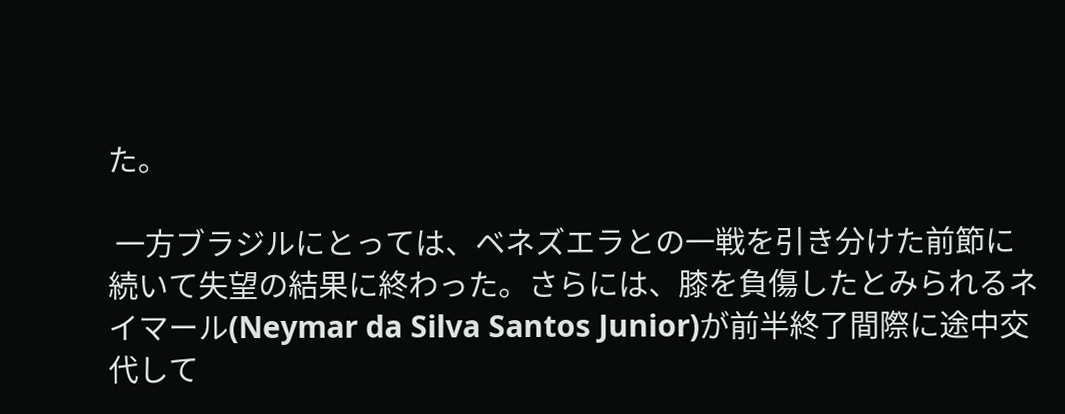た。

 一方ブラジルにとっては、ベネズエラとの一戦を引き分けた前節に続いて失望の結果に終わった。さらには、膝を負傷したとみられるネイマール(Neymar da Silva Santos Junior)が前半終了間際に途中交代して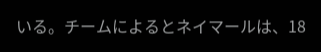いる。チームによるとネイマールは、18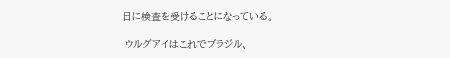日に検査を受けることになっている。

 ウルグアイはこれでブラジル、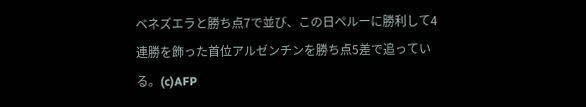ベネズエラと勝ち点7で並び、この日ペルーに勝利して4連勝を飾った首位アルゼンチンを勝ち点5差で追っている。(c)AFP